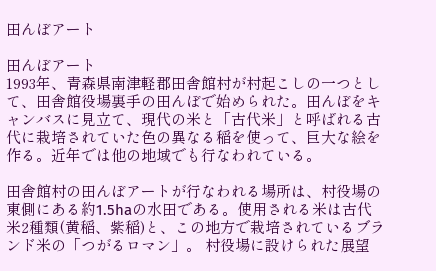田んぼアート

田んぼアート
1993年、青森県南津軽郡田舎館村が村起こしの一つとして、田舎館役場裏手の田んぼで始められた。田んぼをキャンバスに見立て、現代の米と「古代米」と呼ばれる古代に栽培されていた色の異なる稲を使って、巨大な絵を作る。近年では他の地域でも行なわれている。

田舎館村の田んぼアートが行なわれる場所は、村役場の東側にある約1.5haの水田である。使用される米は古代米2種類(黄稲、紫稲)と、この地方で栽培されているブランド米の「つがるロマン」。 村役場に設けられた展望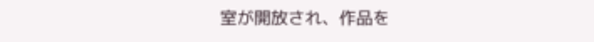室が開放され、作品を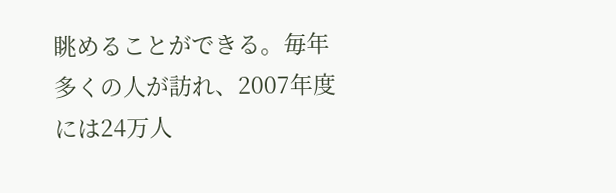眺めることができる。毎年多くの人が訪れ、2007年度には24万人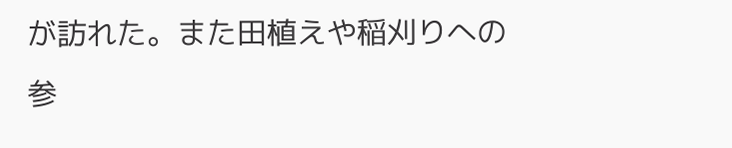が訪れた。また田植えや稲刈りへの参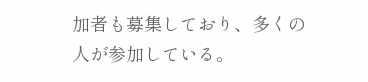加者も募集しており、多くの人が参加している。